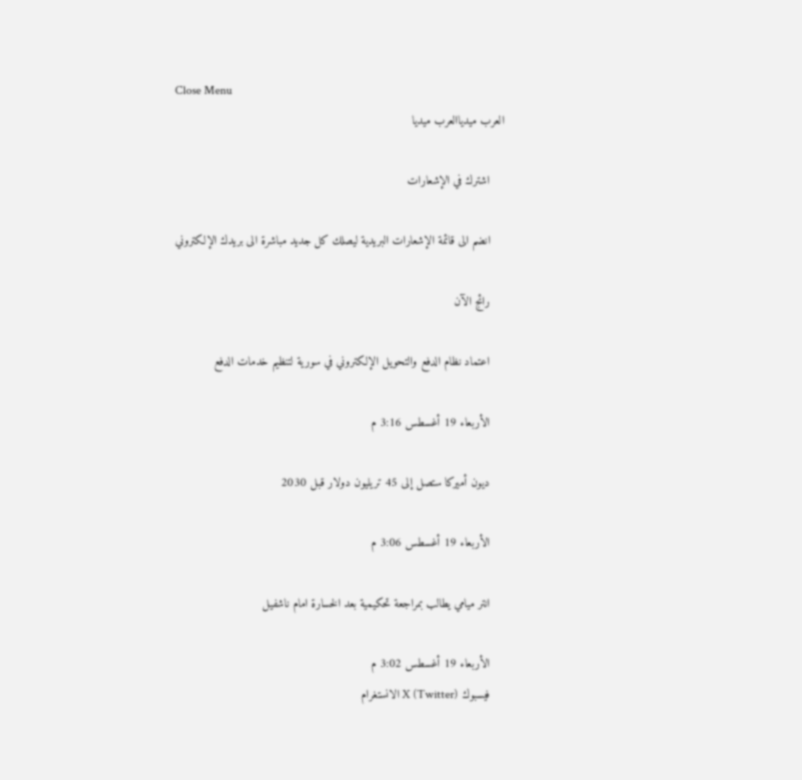Close Menu
العرب ميدياالعرب ميديا

    اشترك في الإشعارات

    انضم الى قائمة الإشعارات البريدية ليصلك كل جديد مباشرة الى بريدك الإلكتروني

    رائج الآن

    اعتماد نظام الدفع والتحويل الإلكتروني في سورية لتنظيم خدمات الدفع

    الأربعاء 19 أغسطس 3:16 م

    ديون أميركا ستصل إلى 45 تريليون دولار قبل 2030

    الأربعاء 19 أغسطس 3:06 م

    انتر ميامي يطالب بمراجعة تحكيمية بعد الخسارة امام ناشفيل

    الأربعاء 19 أغسطس 3:02 م
    فيسبوك X (Twitter) الانستغرام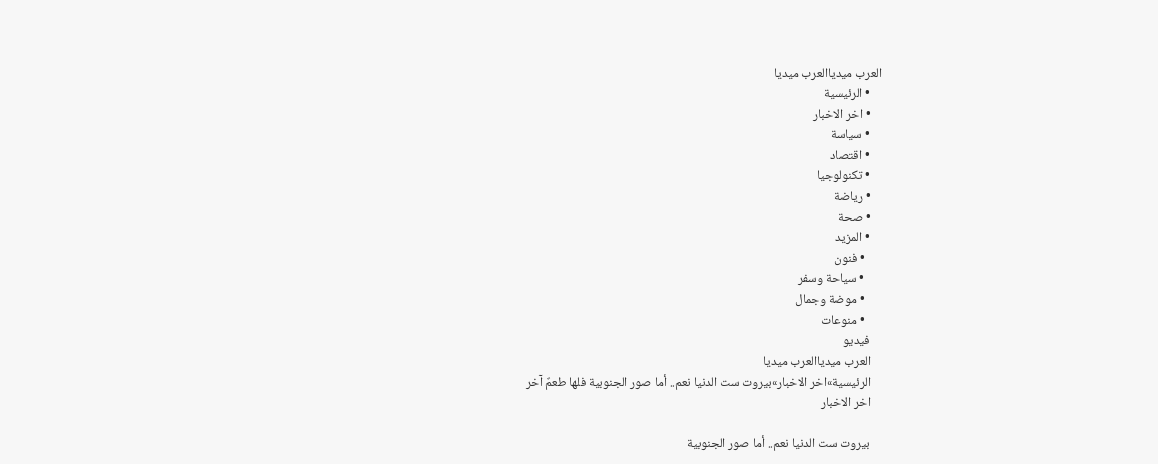العرب ميدياالعرب ميديا
    • الرئيسية
    • اخر الاخبار
    • سياسة
    • اقتصاد
    • تكنولوجيا
    • رياضة
    • صحة
    • المزيد
      • فنون
      • سياحة وسفر
      • موضة وجمال
      • منوعات
    فيديو
    العرب ميدياالعرب ميديا
    الرئيسية»اخر الاخبار»بيروت ست الدنيا نعم.. أما صور الجنوبية فلها طعمٌ آخر
    اخر الاخبار

    بيروت ست الدنيا نعم.. أما صور الجنوبية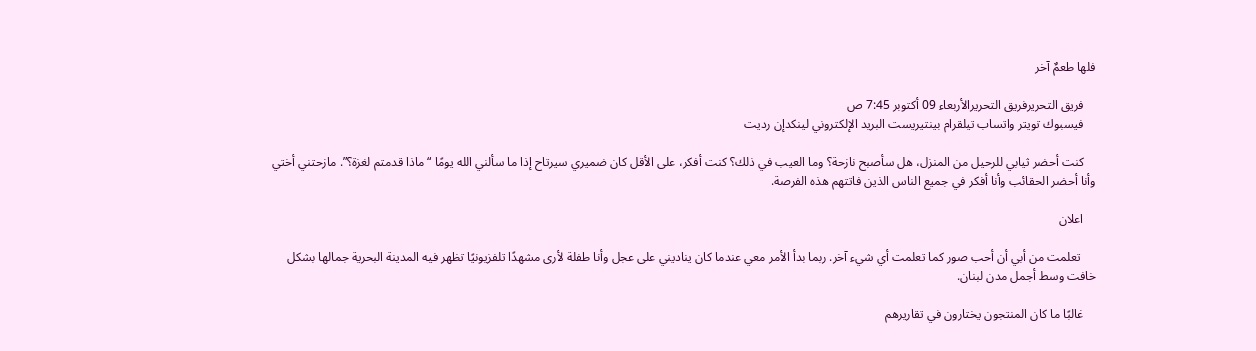فلها طعمٌ آخر

    فريق التحريرفريق التحريرالأربعاء 09 أكتوبر 7:45 ص
    فيسبوك تويتر واتساب تيلقرام بينتيريست البريد الإلكتروني لينكدإن رديت

    كنت أحضر ثيابي للرحيل من المنزل، هل سأصبح نازحة؟ وما العيب في ذلك؟ كنت أفكر، على الأقل كان ضميري سيرتاح إذا ما سألني الله يومًا “ماذا قدمتم لغزة؟”. مازحتني أختي وأنا أحضر الحقائب وأنا أفكر في جميع الناس الذين فاتتهم هذه الفرصة.

    اعلان

     تعلمت من أبي أن أحب صور كما تعلمت أي شيء آخر. ربما بدأ الأمر معي عندما كان يناديني على عجل وأنا طفلة لأرى مشهدًا تلفزيونيًا تظهر فيه المدينة البحرية جمالها بشكل خافت وسط أجمل مدن لبنان.

    غالبًا ما كان المنتجون يختارون في تقاريرهم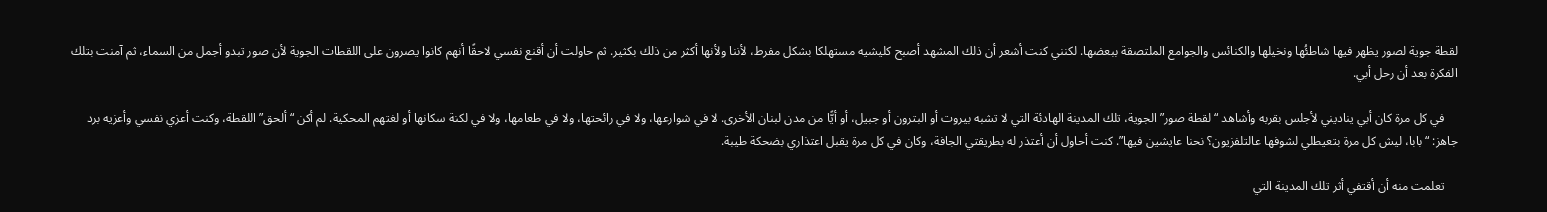لقطة جوية لصور يظهر فيها شاطئُها ونخيلها والكنائس والجوامع الملتصقة ببعضها. لكنني كنت أشعر أن ذلك المشهد أصبح كليشيه مستهلكا بشكل مفرط، لأننا ولأنها أكثر من ذلك بكثير. ثم حاولت أن أقنع نفسي لاحقًا أنهم كانوا يصرون على اللقطات الجوية لأن صور تبدو أجمل من السماء، ثم آمنت بتلك الفكرة بعد أن رحل أبي.

    في كل مرة كان أبي يناديني لأجلس بقربه وأشاهد “لقطة صور” الجوية، تلك المدينة الهادئة التي لا تشبه بيروت أو البترون أو جبيل، أو أيًّا من مدن لبنان الأخرى. لا في شوارعها، ولا في رائحتها، ولا في طعامها، ولا في لكنة سكانها أو لغتهم المحكية. لم أكن “ألحق” اللقطة، وكنت أعزي نفسي وأعزيه برد جاهز: “بابا، ليش كل مرة بتعيطلي لشوفها عالتلفزيون؟ نحنا عايشين فيها”. كنت أحاول أن أعتذر له بطريقتي الجافة، وكان في كل مرة يقبل اعتذاري بضحكة طيبة.

    تعلمت منه أن أقتفي أثر تلك المدينة التي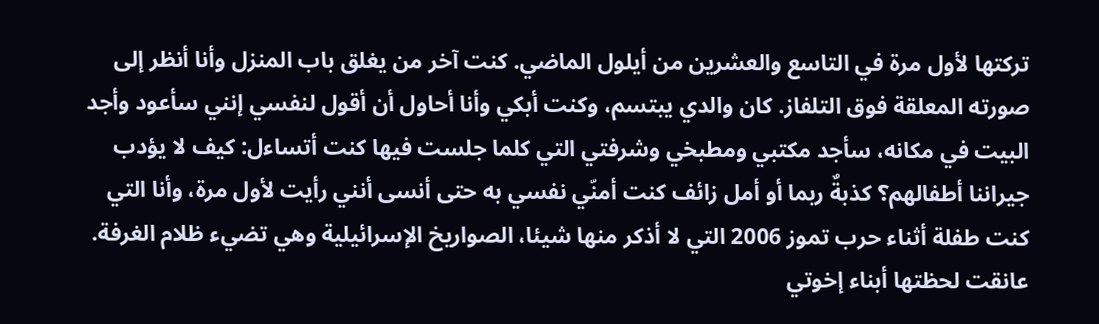تركتها لأول مرة في التاسع والعشرين من أيلول الماضي. كنت آخر من يغلق باب المنزل وأنا أنظر إلى صورته المعلقة فوق التلفاز. كان والدي يبتسم، وكنت أبكي وأنا أحاول أن أقول لنفسي إنني سأعود وأجد البيت في مكانه، سأجد مكتبي ومطبخي وشرفتي التي كلما جلست فيها كنت أتساءل: كيف لا يؤدب جيراننا أطفالهم؟ كذبةٌ ربما أو أمل زائف كنت أمنّي نفسي به حتى أنسى أنني رأيت لأول مرة، وأنا التي كنت طفلة أثناء حرب تموز 2006 التي لا أذكر منها شيئا، الصواريخ الإسرائيلية وهي تضيء ظلام الغرفة. عانقت لحظتها أبناء إخوتي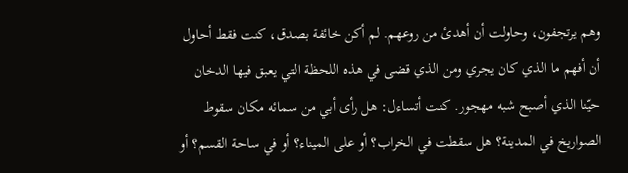وهم يرتجفون، وحاولت أن أهدئ من روعهم. لم أكن خائفة بصدق، كنت فقط أحاول أن أفهم ما الذي كان يجري ومن الذي قضى في هذه اللحظة التي يعبق فيها الدخان حيّنا الذي أصبح شبه مهجور. كنت أتساءل: هل رأى أبي من سمائه مكان سقوط الصواريخ في المدينة؟ هل سقطت في الخراب؟ أو على الميناء؟ أو في ساحة القسم؟ أو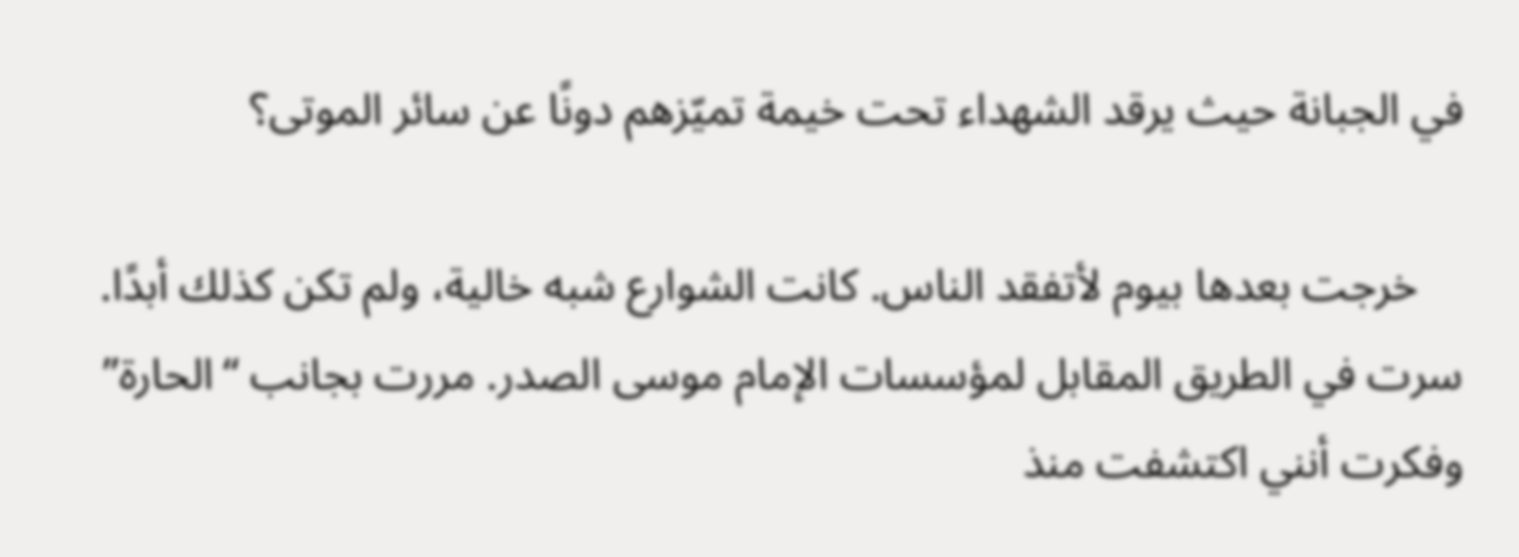في الجبانة حيث يرقد الشهداء تحت خيمة تميّزهم دونًا عن سائر الموتى؟

    خرجت بعدها بيوم لأتفقد الناس. كانت الشوارع شبه خالية، ولم تكن كذلك أبدًا. سرت في الطريق المقابل لمؤسسات الإمام موسى الصدر. مررت بجانب “الحارة” وفكرت أنني اكتشفت منذ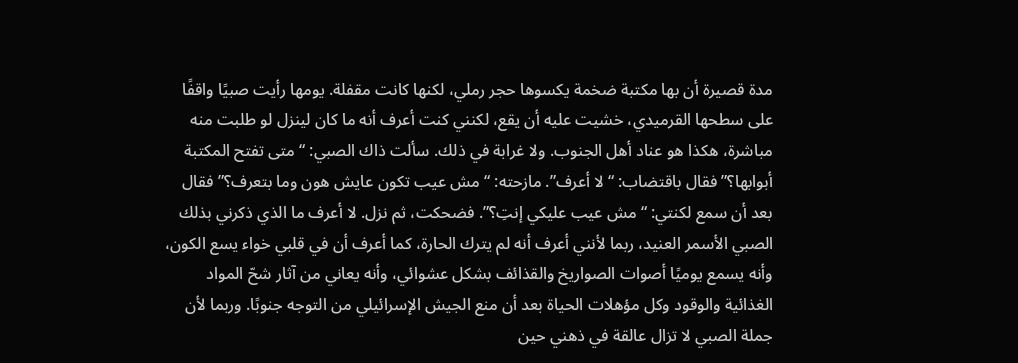مدة قصيرة أن بها مكتبة ضخمة يكسوها حجر رملي، لكنها كانت مقفلة. يومها رأيت صبيًا واقفًا على سطحها القرميدي، خشيت عليه أن يقع، لكنني كنت أعرف أنه ما كان لينزل لو طلبت منه مباشرة، هكذا هو عناد أهل الجنوب. ولا غرابة في ذلك. سألت ذاك الصبي: “متى تفتح المكتبة أبوابها؟” فقال باقتضاب: “لا أعرف”. مازحته: “مش عيب تكون عايش هون وما بتعرف؟” فقال بعد أن سمع لكنتي: “مش عيب عليكي إنتِ؟”. فضحكت، ثم نزل. لا أعرف ما الذي ذكرني بذلك الصبي الأسمر العنيد، ربما لأنني أعرف أنه لم يترك الحارة، كما أعرف أن في قلبي خواء يسع الكون، وأنه يسمع يوميًا أصوات الصواريخ والقذائف بشكل عشوائي، وأنه يعاني من آثار شحّ المواد الغذائية والوقود وكل مؤهلات الحياة بعد أن منع الجيش الإسرائيلي من التوجه جنوبًا. وربما لأن جملة الصبي لا تزال عالقة في ذهني حين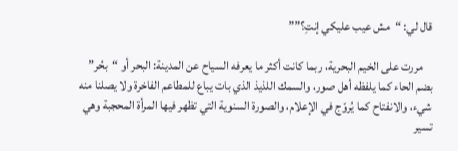قال لي: “مش عيب عليكي إنتِ؟””

    مررت على الخيم البحرية، ربما كانت أكثر ما يعرفه السياح عن المدينة: البحر أو “بحُر” بضم الحاء كما يلفظه أهل صور، والسمك اللذيذ الذي بات يباع للمطاعم الفاخرة ولا يصلنا منه شيء، والانفتاح كما يُروّج في الإعلام، والصورة السنوية التي تظهر فيها المرأة المحجبة وهي تسير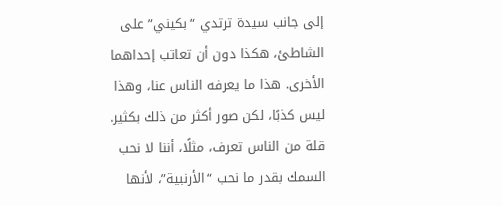إلى جانب سيدة ترتدي “بكيني” على الشاطئ، هكذا دون أن تعاتب إحداهما الأخرى. هذا ما يعرفه الناس عنا، وهذا ليس كذبًا، لكن صور أكثر من ذلك بكثير. قلة من الناس تعرف، مثلًا، أننا لا نحب السمك بقدر ما نحب “الأرنبية”، لأنها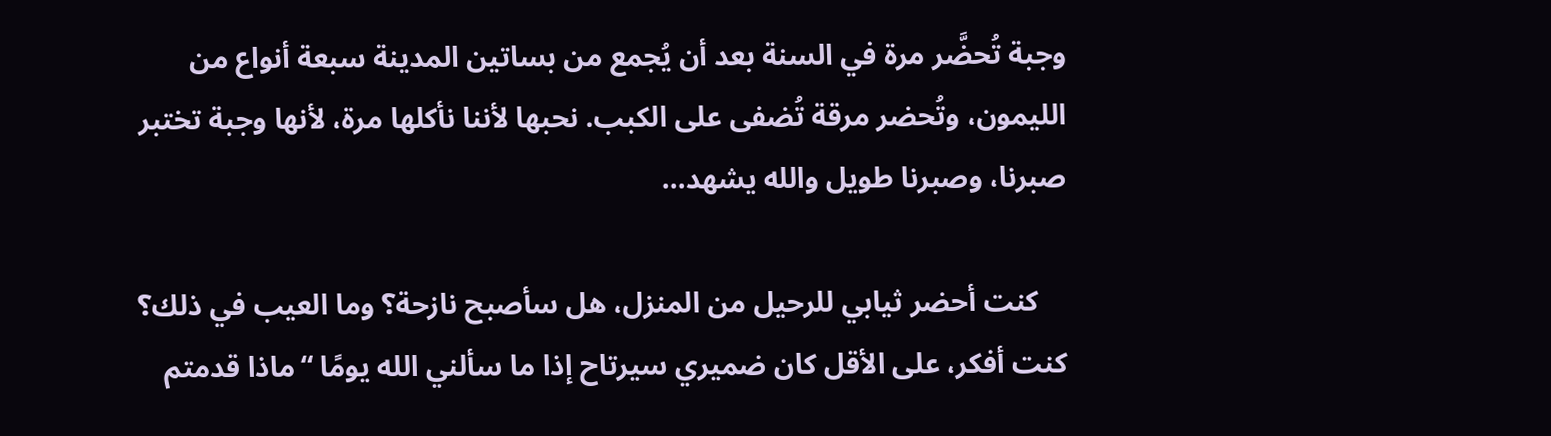وجبة تُحضَّر مرة في السنة بعد أن يُجمع من بساتين المدينة سبعة أنواع من الليمون، وتُحضر مرقة تُضفى على الكبب. نحبها لأننا نأكلها مرة، لأنها وجبة تختبر صبرنا، وصبرنا طويل والله يشهد…

    كنت أحضر ثيابي للرحيل من المنزل، هل سأصبح نازحة؟ وما العيب في ذلك؟ كنت أفكر، على الأقل كان ضميري سيرتاح إذا ما سألني الله يومًا “ماذا قدمتم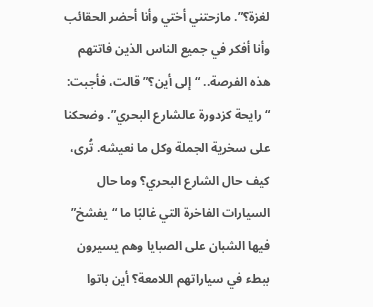لغزة؟”. مازحتني أختي وأنا أحضر الحقائب وأنا أفكر في جميع الناس الذين فاتتهم هذه الفرصة.. “إلى أين؟” قالت، فأجبت: “رايحة كزدورة عالشارع البحري”. وضحكنا على سخرية الجملة وكل ما نعيشه. تُرى، كيف حال الشارع البحري؟ وما حال السيارات الفاخرة التي غالبًا ما “يفشخ” فيها الشبان على الصبايا وهم يسيرون ببطء في سياراتهم اللامعة؟ أين باتوا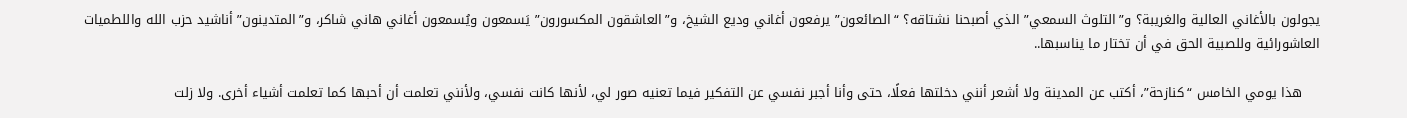يجولون بالأغاني العالية والغريبة؟ و”التلوث السمعي” الذي أصبحنا نشتاقه؟ “الصائعون” يرفعون أغاني وديع الشيخ، و”العاشقون المكسورون” يَسمعون ويُسمعون أغاني هاني شاكر، و”المتدينون” أناشيد حزب الله واللطميات العاشورائية وللصبية الحق في أن تختار ما يناسبها..

    هذا يومي الخامس “كنازحة”، أكتب عن المدينة ولا أشعر أنني دخلتها فعلًا، حتى وأنا أجبر نفسي عن التفكير فيما تعنيه صور لي، لأنها كانت نفسي، ولأنني تعلمت أن أحبها كما تعلمت أشياء أخرى. ولا زلت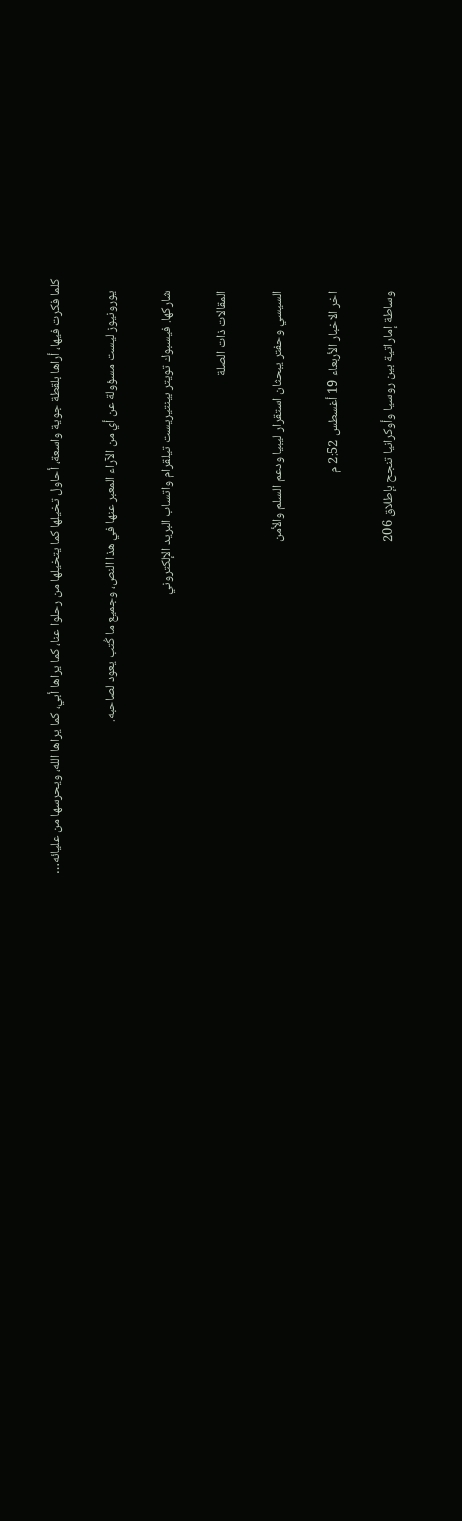كلما فكرت فيها، أراها بلقطة جوية واسعة، أحاول تخيلها كما يتخيلها من رحلوا عنا، كما يراها أبي، كما يراها الله، ويحرسها من عليائه…

    يورونيوز ليست مسؤولة عن أي من الآراء المعبر عنها في هذا النص، وجميع ما كُتب يعود لصاحبه.

    شاركها. فيسبوك تويتر بينتيريست تيلقرام واتساب البريد الإلكتروني

    المقالات ذات الصلة

    السيسي وحفتر يبحثان استقرار ليبيا ودعم السلم والأمن

    اخر الاخبار الأربعاء 19 أغسطس 2:52 م

    وساطة إماراتية بين روسيا وأوكرانيا تنجح بإطلاق 206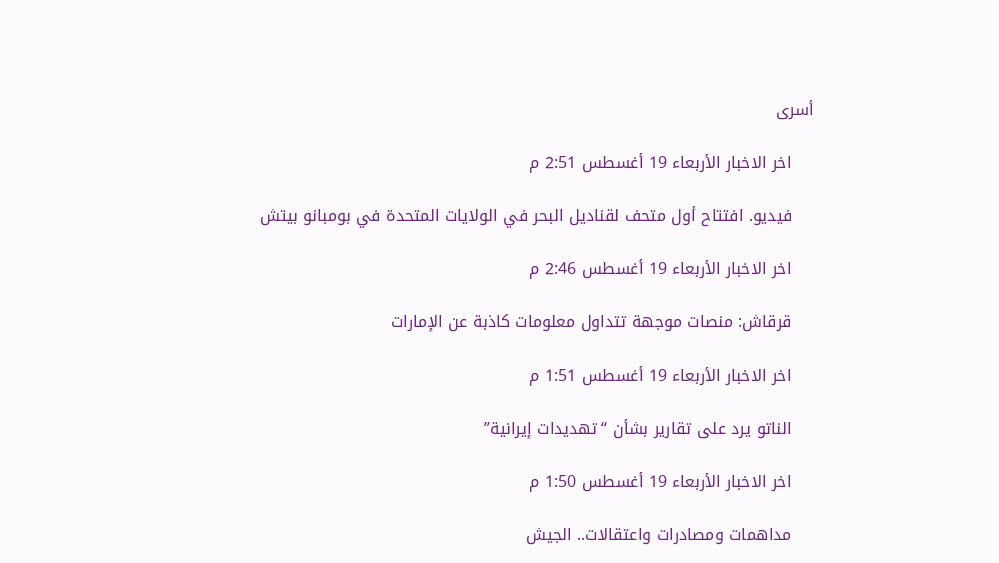أسرى

    اخر الاخبار الأربعاء 19 أغسطس 2:51 م

    فيديو. افتتاح أول متحف لقناديل البحر في الولايات المتحدة في بومبانو بيتش

    اخر الاخبار الأربعاء 19 أغسطس 2:46 م

    قرقاش: منصات موجهة تتداول معلومات كاذبة عن الإمارات

    اخر الاخبار الأربعاء 19 أغسطس 1:51 م

    الناتو يرد على تقارير بشأن “تهديدات إيرانية”

    اخر الاخبار الأربعاء 19 أغسطس 1:50 م

    مداهمات ومصادرات واعتقالات.. الجيش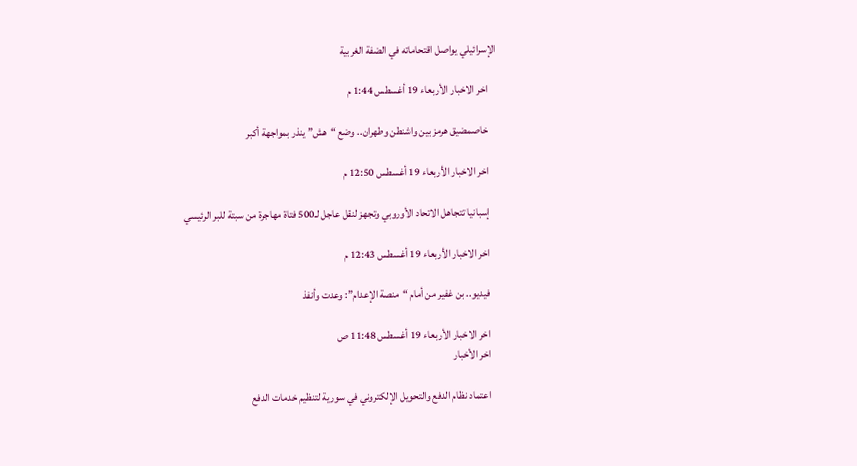الإسرائيلي يواصل اقتحاماته في الضفة الغربية

    اخر الاخبار الأربعاء 19 أغسطس 1:44 م

    خاصمضيق هرمز بين واشنطن وطهران.. وضع “هش” ينذر بمواجهة أكبر

    اخر الاخبار الأربعاء 19 أغسطس 12:50 م

    إسبانيا تتجاهل الاتحاد الأوروبي وتجهز لنقل عاجل لـ500 فتاة مهاجرة من سبتة للبر الرئيسي

    اخر الاخبار الأربعاء 19 أغسطس 12:43 م

    فيديو.. بن غفير من أمام “منصة الإعدام”: وعدت وأنفذ

    اخر الاخبار الأربعاء 19 أغسطس 11:48 ص
    اخر الأخبار

    اعتماد نظام الدفع والتحويل الإلكتروني في سورية لتنظيم خدمات الدفع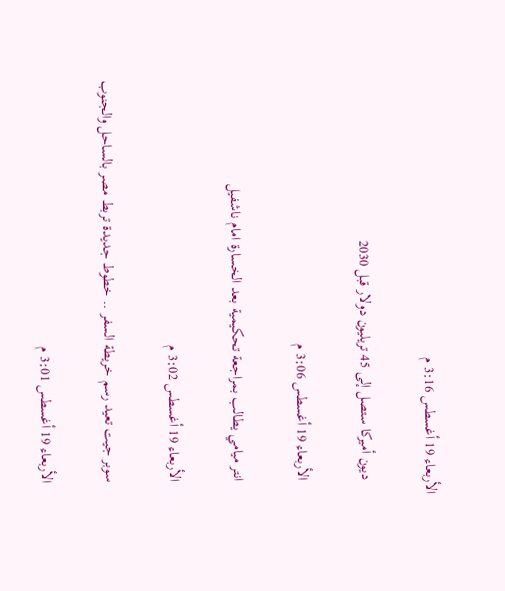الأربعاء 19 أغسطس 3:16 م

    ديون أميركا ستصل إلى 45 تريليون دولار قبل 2030

    الأربعاء 19 أغسطس 3:06 م

    انتر ميامي يطالب بمراجعة تحكيمية بعد الخسارة امام ناشفيل

    الأربعاء 19 أغسطس 3:02 م

    سوبر جيت تعيد رسم خريطة السفر .. خطوط جديدة تربط مصر بالساحل والجنوب

    الأربعاء 19 أغسطس 3:01 م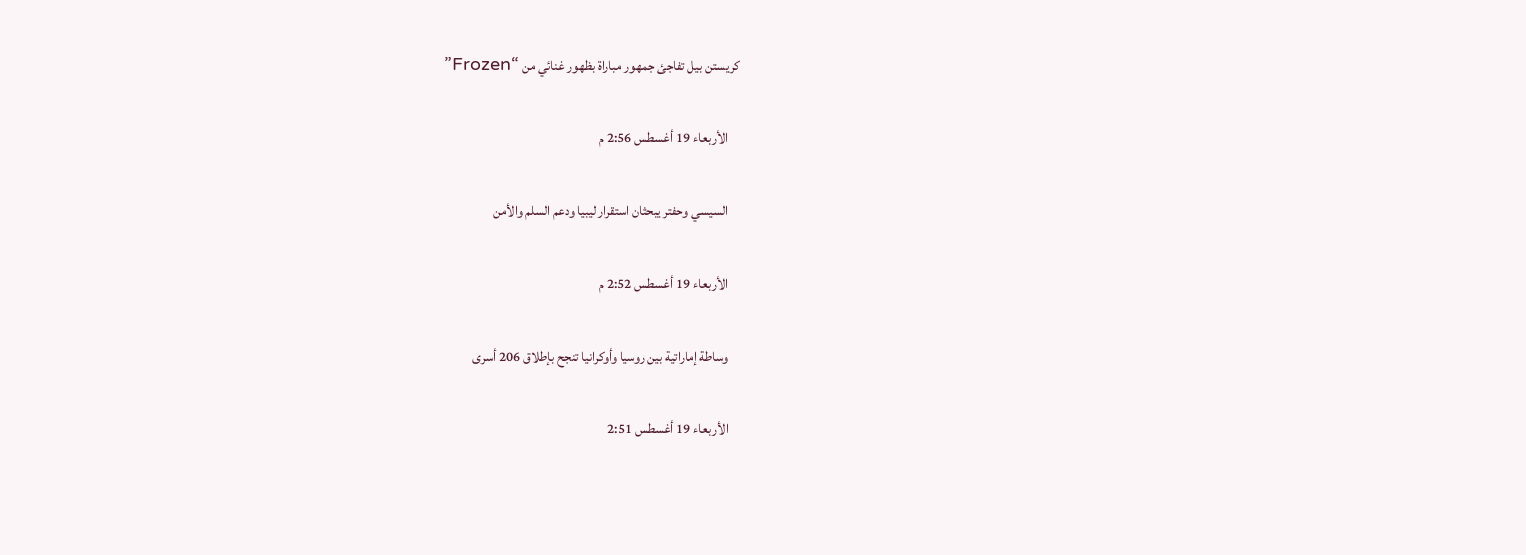كريستن بيل تفاجئ جمهور مباراة بظهور غنائي من “Frozen”

    الأربعاء 19 أغسطس 2:56 م

    السيسي وحفتر يبحثان استقرار ليبيا ودعم السلم والأمن

    الأربعاء 19 أغسطس 2:52 م

    وساطة إماراتية بين روسيا وأوكرانيا تنجح بإطلاق 206 أسرى

    الأربعاء 19 أغسطس 2:51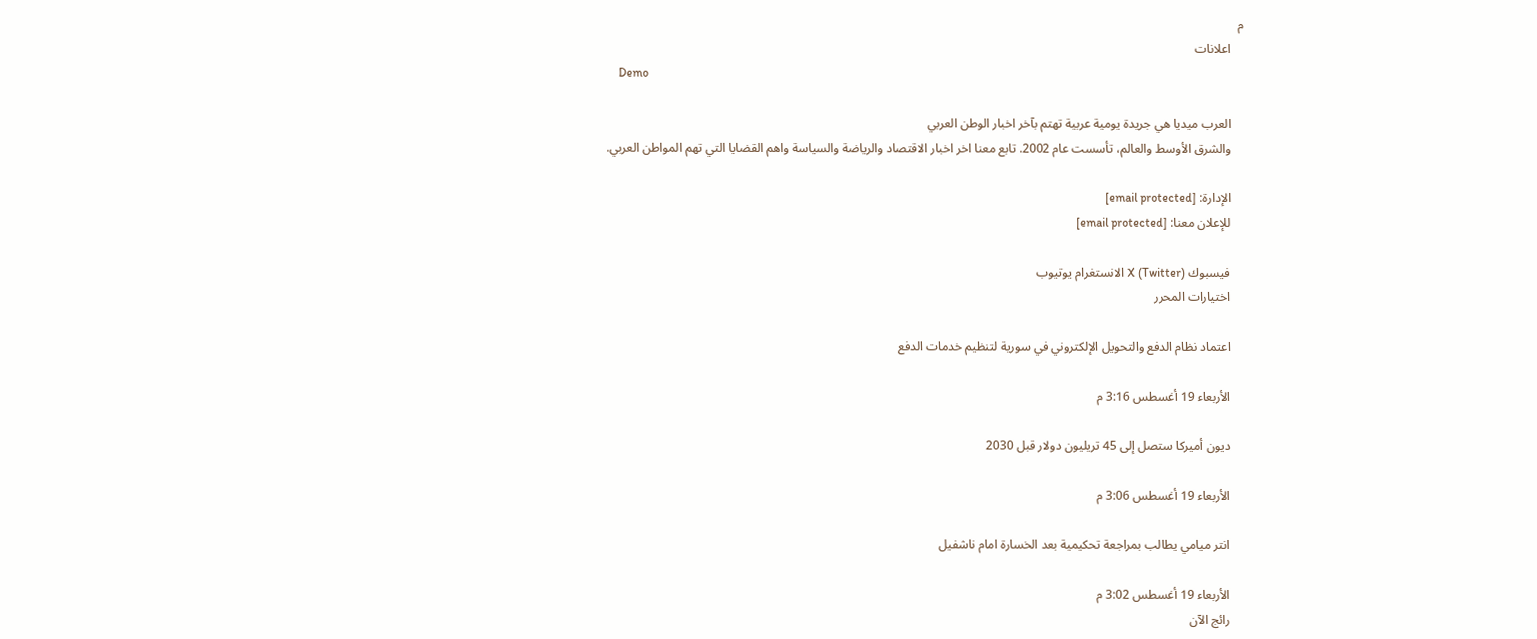م
    اعلانات
    Demo

    العرب ميديا هي جريدة يومية عربية تهتم بآخر اخبار الوطن العربي
    والشرق الأوسط والعالم، تأسست عام 2002. تابع معنا اخر اخبار الاقتصاد والرياضة والسياسة واهم القضايا التي تهم المواطن العربي.

    الإدارة: [email protected]
    للإعلان معنا: [email protected]

    فيسبوك X (Twitter) الانستغرام يوتيوب
    اختيارات المحرر

    اعتماد نظام الدفع والتحويل الإلكتروني في سورية لتنظيم خدمات الدفع

    الأربعاء 19 أغسطس 3:16 م

    ديون أميركا ستصل إلى 45 تريليون دولار قبل 2030

    الأربعاء 19 أغسطس 3:06 م

    انتر ميامي يطالب بمراجعة تحكيمية بعد الخسارة امام ناشفيل

    الأربعاء 19 أغسطس 3:02 م
    رائج الآن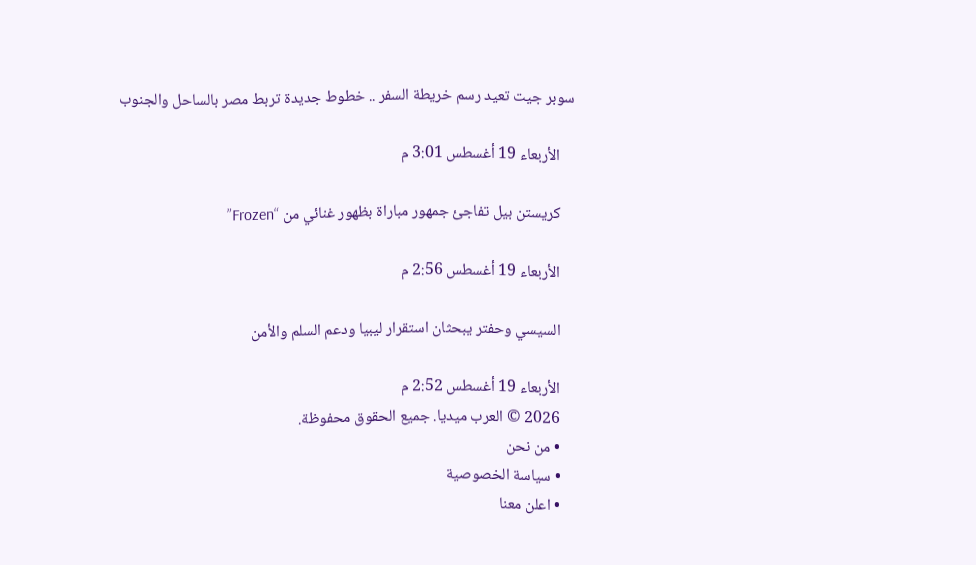سوبر جيت تعيد رسم خريطة السفر .. خطوط جديدة تربط مصر بالساحل والجنوب

    الأربعاء 19 أغسطس 3:01 م

    كريستن بيل تفاجئ جمهور مباراة بظهور غنائي من “Frozen”

    الأربعاء 19 أغسطس 2:56 م

    السيسي وحفتر يبحثان استقرار ليبيا ودعم السلم والأمن

    الأربعاء 19 أغسطس 2:52 م
    2026 © العرب ميديا. جميع الحقوق محفوظة.
    • من نحن
    • سياسة الخصوصية
    • اعلن معنا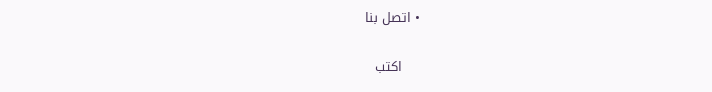• اتصل بنا

    اكتب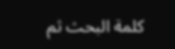كلمة البحث ثم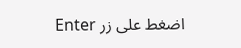اضغط على زر Enter